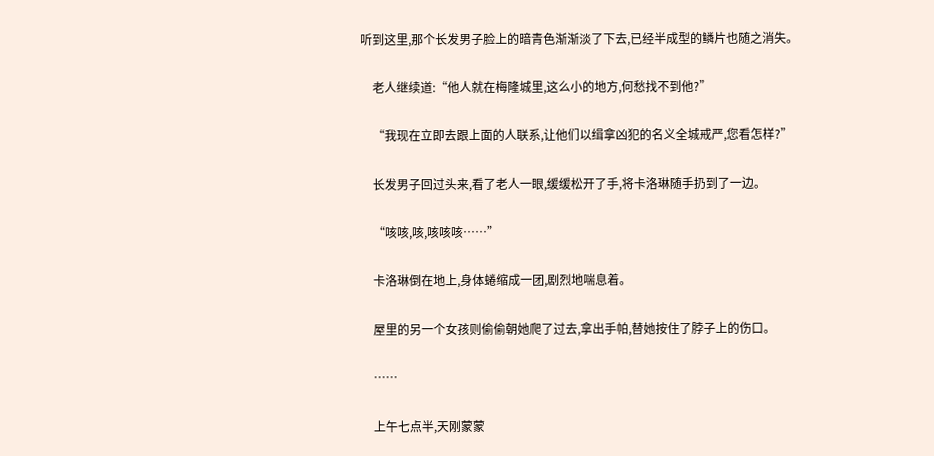听到这里,那个长发男子脸上的暗青色渐渐淡了下去,已经半成型的鳞片也随之消失。

    老人继续道:“他人就在梅隆城里,这么小的地方,何愁找不到他?”

    “我现在立即去跟上面的人联系,让他们以缉拿凶犯的名义全城戒严,您看怎样?”

    长发男子回过头来,看了老人一眼,缓缓松开了手,将卡洛琳随手扔到了一边。

    “咳咳,咳,咳咳咳……”

    卡洛琳倒在地上,身体蜷缩成一团,剧烈地喘息着。

    屋里的另一个女孩则偷偷朝她爬了过去,拿出手帕,替她按住了脖子上的伤口。

    ……

    上午七点半,天刚蒙蒙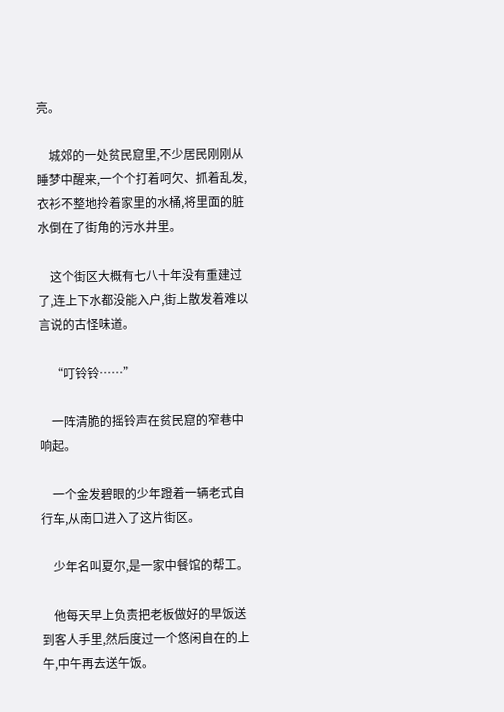亮。

    城郊的一处贫民窟里,不少居民刚刚从睡梦中醒来,一个个打着呵欠、抓着乱发,衣衫不整地拎着家里的水桶,将里面的脏水倒在了街角的污水井里。

    这个街区大概有七八十年没有重建过了,连上下水都没能入户,街上散发着难以言说的古怪味道。

    “叮铃铃……”

    一阵清脆的摇铃声在贫民窟的窄巷中响起。

    一个金发碧眼的少年蹬着一辆老式自行车,从南口进入了这片街区。

    少年名叫夏尔,是一家中餐馆的帮工。

    他每天早上负责把老板做好的早饭送到客人手里,然后度过一个悠闲自在的上午,中午再去送午饭。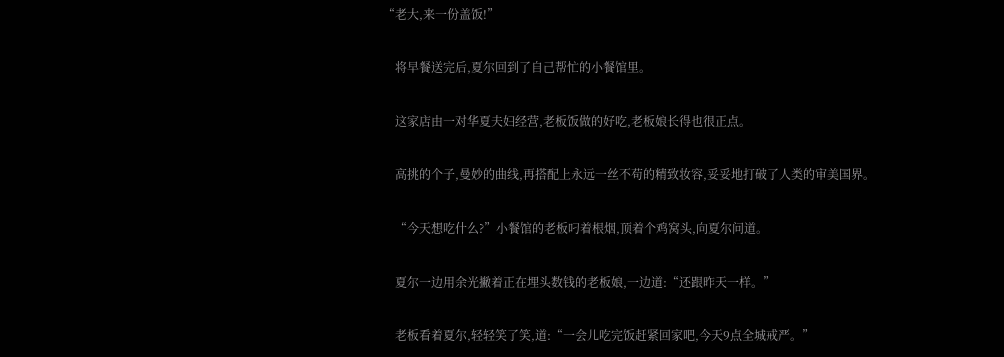“老大,来一份盖饭!”

    将早餐送完后,夏尔回到了自己帮忙的小餐馆里。

    这家店由一对华夏夫妇经营,老板饭做的好吃,老板娘长得也很正点。

    高挑的个子,曼妙的曲线,再搭配上永远一丝不苟的精致妆容,妥妥地打破了人类的审美国界。

    “今天想吃什么?”小餐馆的老板叼着根烟,顶着个鸡窝头,向夏尔问道。

    夏尔一边用余光撇着正在埋头数钱的老板娘,一边道:“还跟昨天一样。”

    老板看着夏尔,轻轻笑了笑,道:“一会儿吃完饭赶紧回家吧,今天9点全城戒严。”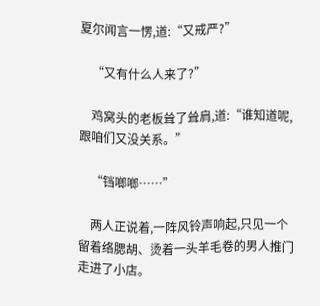夏尔闻言一愣,道:“又戒严?”

    “又有什么人来了?”

    鸡窝头的老板耸了耸肩,道:“谁知道呢,跟咱们又没关系。”

    “铛啷啷……”

    两人正说着,一阵风铃声响起,只见一个留着络腮胡、烫着一头羊毛卷的男人推门走进了小店。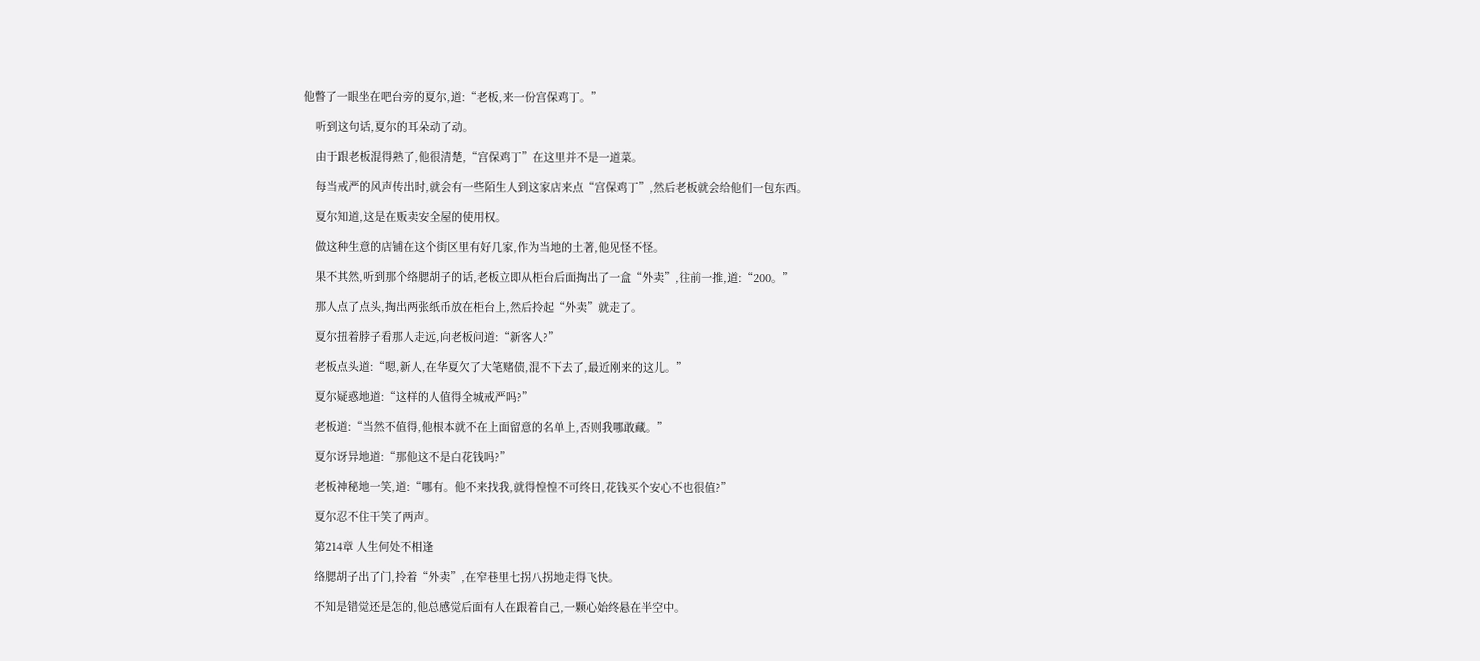他瞥了一眼坐在吧台旁的夏尔,道:“老板,来一份宫保鸡丁。”

    听到这句话,夏尔的耳朵动了动。

    由于跟老板混得熟了,他很清楚,“宫保鸡丁”在这里并不是一道菜。

    每当戒严的风声传出时,就会有一些陌生人到这家店来点“宫保鸡丁”,然后老板就会给他们一包东西。

    夏尔知道,这是在贩卖安全屋的使用权。

    做这种生意的店铺在这个街区里有好几家,作为当地的土著,他见怪不怪。

    果不其然,听到那个络腮胡子的话,老板立即从柜台后面掏出了一盒“外卖”,往前一推,道:“200。”

    那人点了点头,掏出两张纸币放在柜台上,然后拎起“外卖”就走了。

    夏尔扭着脖子看那人走远,向老板问道:“新客人?”

    老板点头道:“嗯,新人,在华夏欠了大笔赌债,混不下去了,最近刚来的这儿。”

    夏尔疑惑地道:“这样的人值得全城戒严吗?”

    老板道:“当然不值得,他根本就不在上面留意的名单上,否则我哪敢藏。”

    夏尔讶异地道:“那他这不是白花钱吗?”

    老板神秘地一笑,道:“哪有。他不来找我,就得惶惶不可终日,花钱买个安心不也很值?”

    夏尔忍不住干笑了两声。

    第214章 人生何处不相逢

    络腮胡子出了门,拎着“外卖”,在窄巷里七拐八拐地走得飞快。

    不知是错觉还是怎的,他总感觉后面有人在跟着自己,一颗心始终悬在半空中。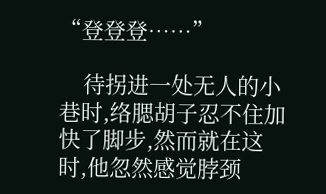“登登登……”

    待拐进一处无人的小巷时,络腮胡子忍不住加快了脚步,然而就在这时,他忽然感觉脖颈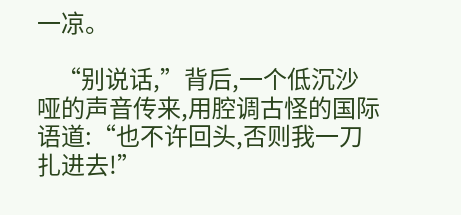一凉。

    “别说话,”背后,一个低沉沙哑的声音传来,用腔调古怪的国际语道:“也不许回头,否则我一刀扎进去!”